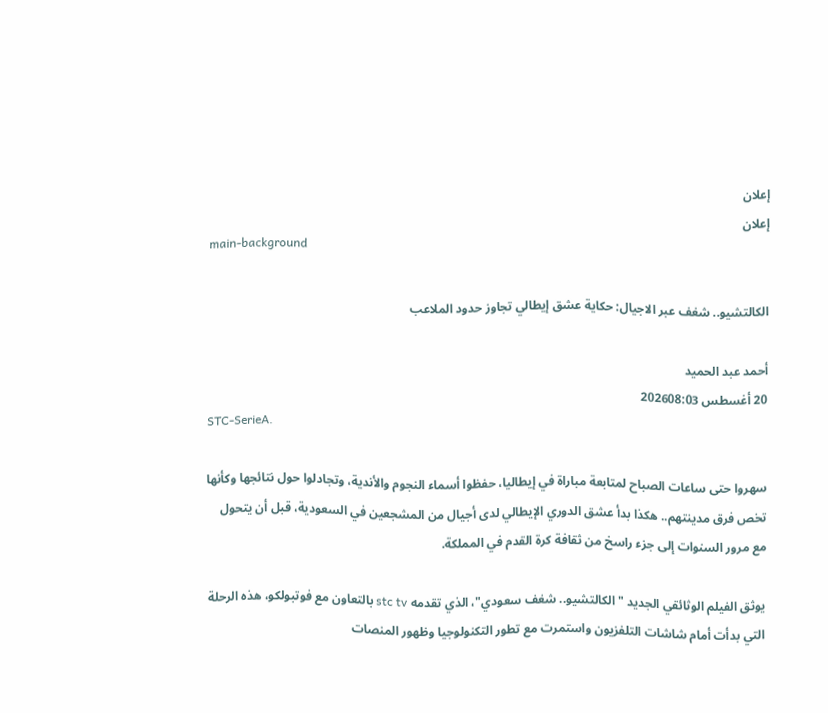إعلان
إعلان
main-background

الكالتشيو.. شغف عبر الاجيال: حكاية عشق إيطالي تجاوز حدود الملاعب

أحمد عبد الحميد
20 أغسطس 202608:03
STC-SerieA.

سهروا حتى ساعات الصباح لمتابعة مباراة في إيطاليا، حفظوا أسماء النجوم والأندية، وتجادلوا حول نتائجها وكأنها تخص فرق مدينتهم.. هكذا بدأ عشق الدوري الإيطالي لدى أجيال من المشجعين في السعودية، قبل أن يتحول مع مرور السنوات إلى جزء راسخ من ثقافة كرة القدم في المملكة.

يوثق الفيلم الوثائقي الجديد "الكالتشيو.. شغف سعودي"، الذي تقدمه stc tv بالتعاون مع فوتبولكو، هذه الرحلة التي بدأت أمام شاشات التلفزيون واستمرت مع تطور التكنولوجيا وظهور المنصات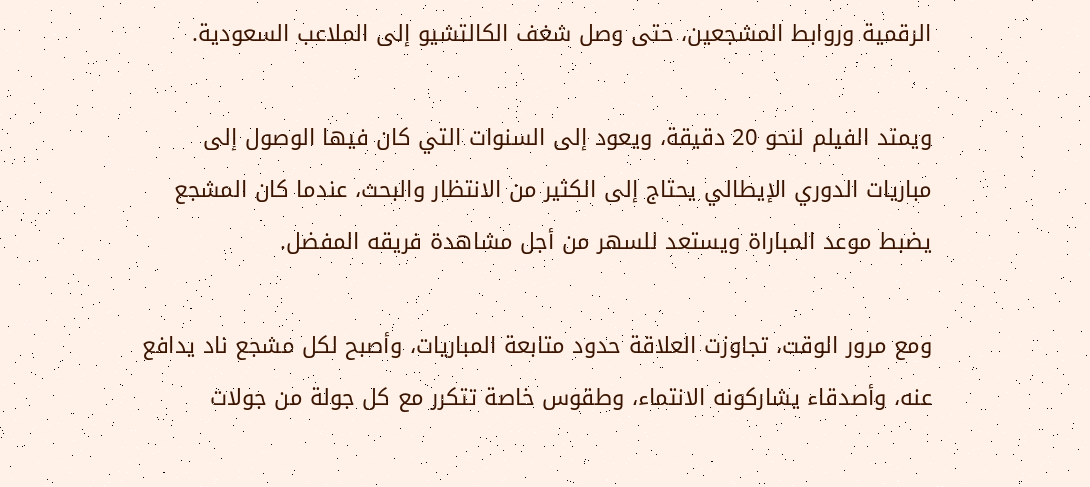الرقمية وروابط المشجعين، حتى وصل شغف الكالتشيو إلى الملاعب السعودية.

ويمتد الفيلم لنحو 20 دقيقة، ويعود إلى السنوات التي كان فيها الوصول إلى مباريات الدوري الإيطالي يحتاج إلى الكثير من الانتظار والبحث، عندما كان المشجع يضبط موعد المباراة ويستعد للسهر من أجل مشاهدة فريقه المفضل.

ومع مرور الوقت، تجاوزت العلاقة حدود متابعة المباريات، وأصبح لكل مشجع ناد يدافع عنه، وأصدقاء يشاركونه الانتماء، وطقوس خاصة تتكرر مع كل جولة من جولات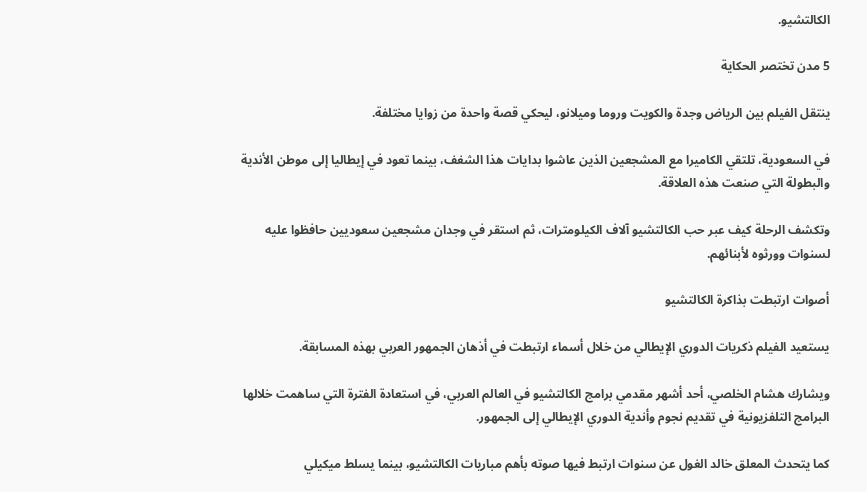الكالتشيو.

5 مدن تختصر الحكاية

ينتقل الفيلم بين الرياض وجدة والكويت وروما وميلانو، ليحكي قصة واحدة من زوايا مختلفة.

في السعودية، تلتقي الكاميرا مع المشجعين الذين عاشوا بدايات هذا الشغف، بينما تعود في إيطاليا إلى موطن الأندية والبطولة التي صنعت هذه العلاقة.

وتكشف الرحلة كيف عبر حب الكالتشيو آلاف الكيلومترات، ثم استقر في وجدان مشجعين سعوديين حافظوا عليه لسنوات وورثوه لأبنائهم.

أصوات ارتبطت بذاكرة الكالتشيو

يستعيد الفيلم ذكريات الدوري الإيطالي من خلال أسماء ارتبطت في أذهان الجمهور العربي بهذه المسابقة.

ويشارك هشام الخلصي، أحد أشهر مقدمي برامج الكالتشيو في العالم العربي، في استعادة الفترة التي ساهمت خلالها البرامج التلفزيونية في تقديم نجوم وأندية الدوري الإيطالي إلى الجمهور.

كما يتحدث المعلق خالد الغول عن سنوات ارتبط فيها صوته بأهم مباريات الكالتشيو، بينما يسلط ميكيلي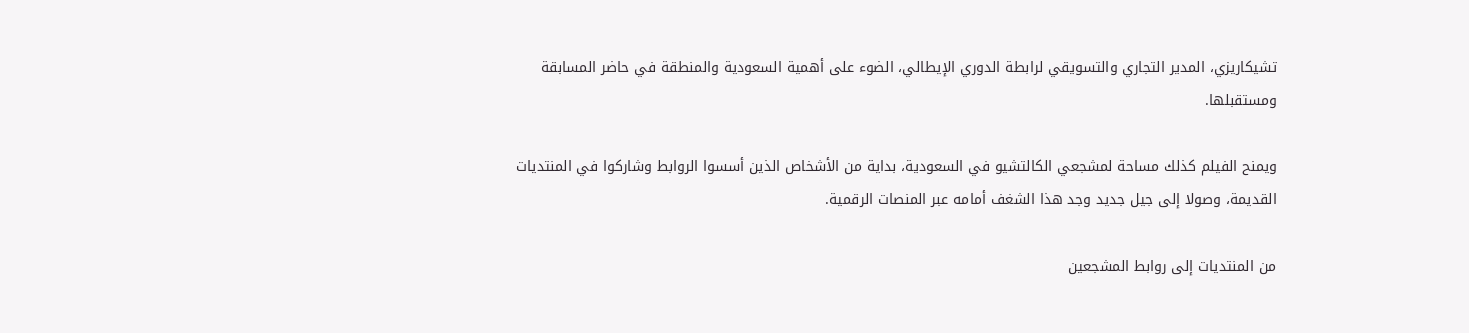تشيكاريزي، المدير التجاري والتسويقي لرابطة الدوري الإيطالي، الضوء على أهمية السعودية والمنطقة في حاضر المسابقة ومستقبلها.

ويمنح الفيلم كذلك مساحة لمشجعي الكالتشيو في السعودية، بداية من الأشخاص الذين أسسوا الروابط وشاركوا في المنتديات القديمة، وصولا إلى جيل جديد وجد هذا الشغف أمامه عبر المنصات الرقمية.

من المنتديات إلى روابط المشجعين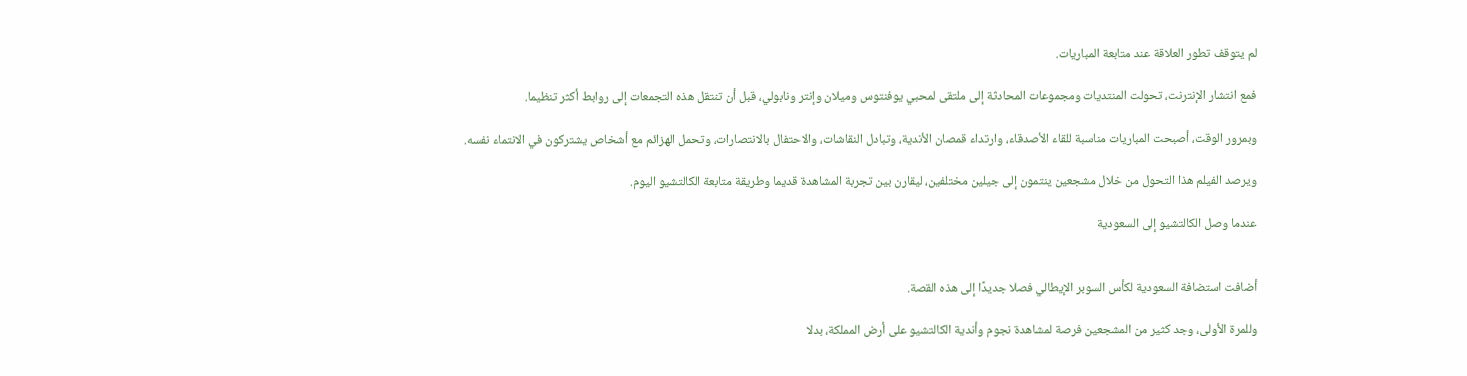لم يتوقف تطور العلاقة عند متابعة المباريات.

فمع انتشار الإنترنت، تحولت المنتديات ومجموعات المحادثة إلى ملتقى لمحبي يوفنتوس وميلان وإنتر ونابولي، قبل أن تنتقل هذه التجمعات إلى روابط أكثر تنظيما.

وبمرور الوقت، أصبحت المباريات مناسبة للقاء الأصدقاء، وارتداء قمصان الأندية، وتبادل النقاشات، والاحتفال بالانتصارات، وتحمل الهزائم مع أشخاص يشتركون في الانتماء نفسه.

ويرصد الفيلم هذا التحول من خلال مشجعين ينتمون إلى جيلين مختلفين، ليقارن بين تجربة المشاهدة قديما وطريقة متابعة الكالتشيو اليوم.

عندما وصل الكالتشيو إلى السعودية


أضافت استضافة السعودية لكأس السوبر الإيطالي فصلا جديدًا إلى هذه القصة.

وللمرة الأولى، وجد كثير من المشجعين فرصة لمشاهدة نجوم وأندية الكالتشيو على أرض المملكة، بدلا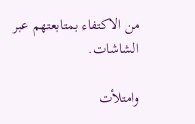من الاكتفاء بمتابعتهم عبر الشاشات.

وامتلأت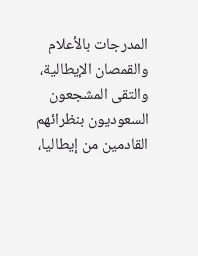المدرجات بالأعلام والقمصان الإيطالية، والتقى المشجعون السعوديون بنظرائهم القادمين من إيطاليا،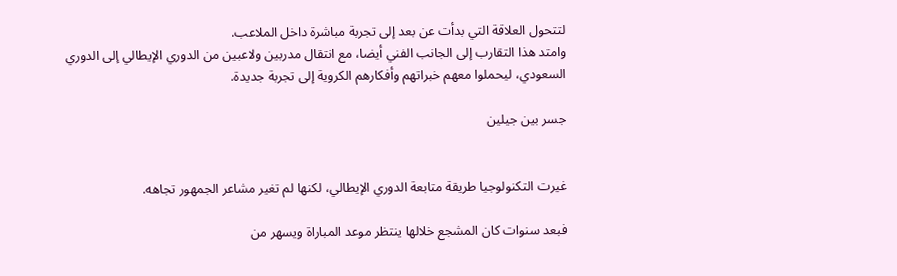لتتحول العلاقة التي بدأت عن بعد إلى تجربة مباشرة داخل الملاعب.
وامتد هذا التقارب إلى الجانب الفني أيضا، مع انتقال مدربين ولاعبين من الدوري الإيطالي إلى الدوري السعودي، ليحملوا معهم خبراتهم وأفكارهم الكروية إلى تجربة جديدة.

جسر بين جيلين


غيرت التكنولوجيا طريقة متابعة الدوري الإيطالي، لكنها لم تغير مشاعر الجمهور تجاهه.

فبعد سنوات كان المشجع خلالها ينتظر موعد المباراة ويسهر من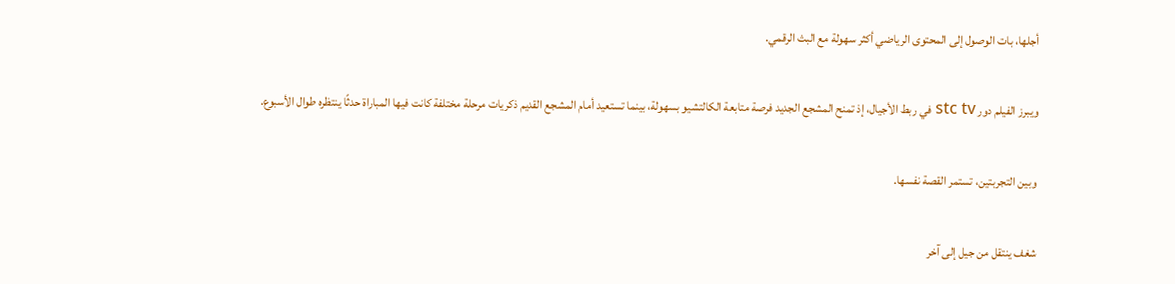أجلها، بات الوصول إلى المحتوى الرياضي أكثر سهولة مع البث الرقمي.

ويبرز الفيلم دور stc tv في ربط الأجيال، إذ تمنح المشجع الجديد فرصة متابعة الكالتشيو بسهولة، بينما تستعيد أمام المشجع القديم ذكريات مرحلة مختلفة كانت فيها المباراة حدثًا ينتظره طوال الأسبوع.

وبين التجربتين، تستمر القصة نفسها.

شغف ينتقل من جيل إلى آخر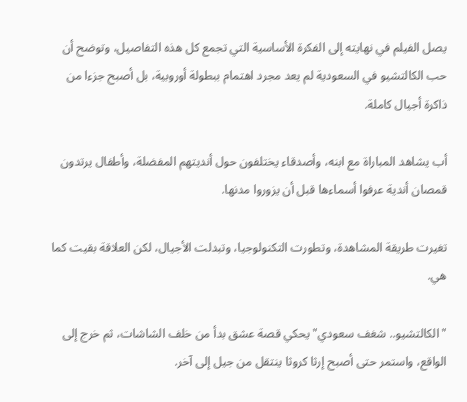يصل الفيلم في نهايته إلى الفكرة الأساسية التي تجمع كل هذه التفاصيل، وتوضح أن حب الكالتشيو في السعودية لم يعد مجرد اهتمام ببطولة أوروبية، بل أصبح جزءا من ذاكرة أجيال كاملة.

أب يشاهد المباراة مع ابنه، وأصدقاء يختلفون حول أنديتهم المفضلة، وأطفال يرتدون قمصان أندية عرفوا أسماءها قبل أن يزوروا مدنها.

تغيرت طريقة المشاهدة، وتطورت التكنولوجيا، وتبدلت الأجيال، لكن العلاقة بقيت كما هي.

"الكالتشيو.. شغف سعودي" يحكي قصة عشق بدأ من خلف الشاشات، ثم خرج إلى الواقع، واستمر حتى أصبح إرثا كروثا ينتقل من جيل إلى آخر.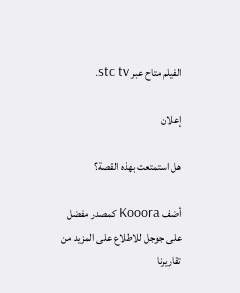الفيلم متاح عبر stc tv.

إعلان

هل استمتعت بهذه القصة؟

أضف Kooora كمصدر مفضل على جوجل للاطلاع على المزيد من تقاريرنا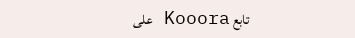تابع Kooora على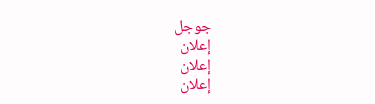جوجل
إعلان
إعلان
إعلان